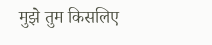मुझे तुम किसलिए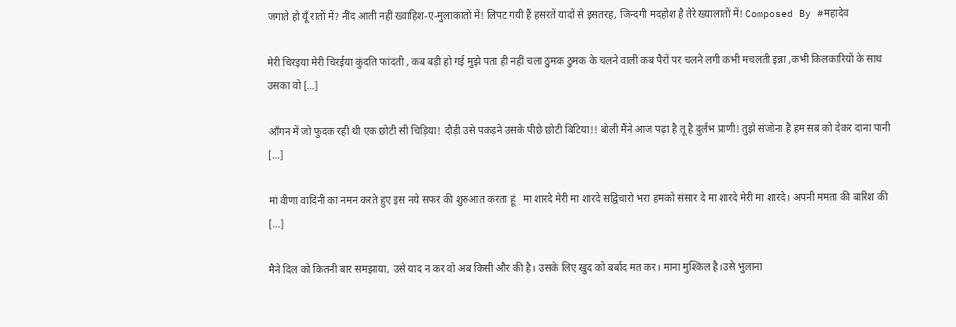जगाते हो यूँ रातों में? नींद आती नहीं ख्वाहिश-ए-मुलाकातों में! लिपट गयी हैं हसरतें यादों से इसतरह, जिन्दगी मदहोश है तेरे ख्यालातों में! Composed By #महादेव

मेरी चिरइया मेरी चिरईया कुंदति फांदती , कब बड़ी हो गई मुझे पता ही नहीं चला ठुमक ठुमक के चलने वाली कब पैरों पर चलने लगी कभी मचलती इन्ना ,कभी किलकारियों के साथ उसका वो […]

आँगन में जो फुदक रही थी एक छोटी सी चिड़िया! दौड़ी उसे पकड़ने उसके पीछे छोटी बिटिया!! बोली मैंने आज पढ़ा है तू है दुर्लभ प्राणी! तुझे संजोना है हम सब को देकर दाना पानी […]

मां वीणा वादिनी का नमन करते हुए इस नये सफर की शुरुआत करता हूं   मा शारदे मेरी मा शारदे सद्विचारो भरा हमको संसार दे मा शारदे मेरी मा शारदे। अपनी ममता की बारिश की […]

मैने दिल को कितनी बार समझाया, उसे याद न कर वो अब किसी और की है। उसके लिए खुद को बर्बाद मत कर। माना मुश्किल है।उसे भुलाना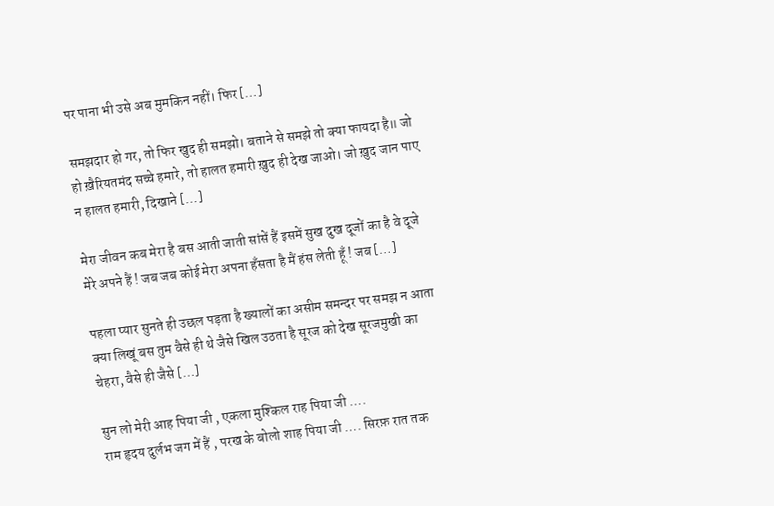पर पाना भी उसे अब मुमकिन नहीं। फिर […]

समझदार हो गर, तो फिर खुद ही समझो। बताने से समझे तो क्या फायदा है॥ जो हो ख़ैरियतमंद सच्चे हमारे, तो हालत हमारी ख़ुद ही देख जाओ। जो ख़ुद जान पाए न हालत हमारी, दिखाने […]

मेरा जीवन कब मेरा है बस आती जाती सांसें हैं इसमें सुख दुख दूजों का है वे दूजे मेरे अपने हैं ! जब जब कोई मेरा अपना हँसता है मैं हंस लेती हूँ ! जब […]

पहला प्यार सुनते ही उछल पड़ता है ख्यालों का असीम समन्दर पर समझ न आता क्या लिखूं बस तुम वैसे ही थे जैसे खिल उठता है सूरज को देख सूरजमुखी का चेहरा, वैसे ही जैसे […]

सुन लो मेरी आह पिया जी , एकला मुश्किल राह पिया जी ….                          राम हृदय दुर्लभ जग में हैं , परख के बोलो शाह पिया जी …. सिरफ़ रात तक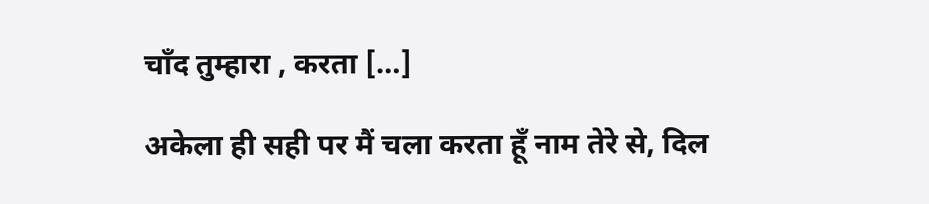चाँद तुम्हारा , करता […]

अकेला ही सही पर मैं चला करता हूँ नाम तेरे से, दिल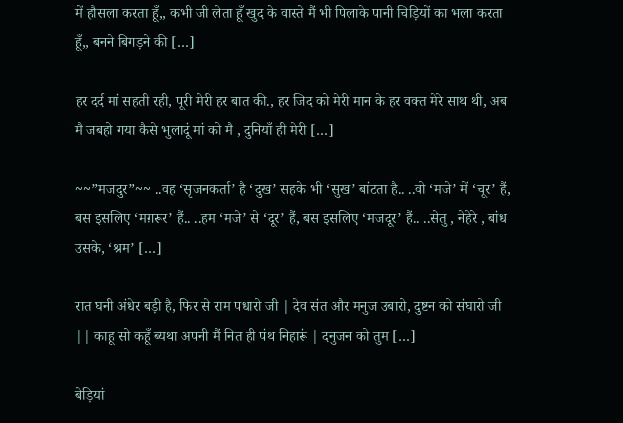में हौसला करता हूँ,, कभी जी लेता हूँ खुद के वास्ते मैं भी पिलाके पानी चिड़ियों का भला करता हूँ,, बनने बिगड़ने की […]

हर दर्द मां सहती रही, पूरी मेरी हर बात की., हर जिद को मेरी मान के हर वक्त मेरे साथ थी, अब मै जबहो गया कैसे भुलादूं मां को मै , दुनियाँ ही मेरी […]

~~”मजदुर”~~ ..वह ‘सृजनकर्ता’ है ‘दुख’ सहके भी ‘सुख’ बांटता है.. ..वो ‘मजे’ में ‘चूर’ हैं, बस इसलिए ‘मग़रूर’ हैं.. ..हम ‘मजे’ से ‘दूर’ हैं, बस इसलिए ‘मजदूर’ हैं.. ..सेतु , नेहेरे , बांध उसके, ‘श्रम’ […]

रात घनी अंधेर बड़ी है, फिर से राम पधारो जी | देव संत और मनुज उबारो, दुष्टन को संघारो जी || काहू सो कहूँ ब्यथा अपनी मैं नित ही पंथ निहारूं | दनुजन को तुम […]

बेड़ियां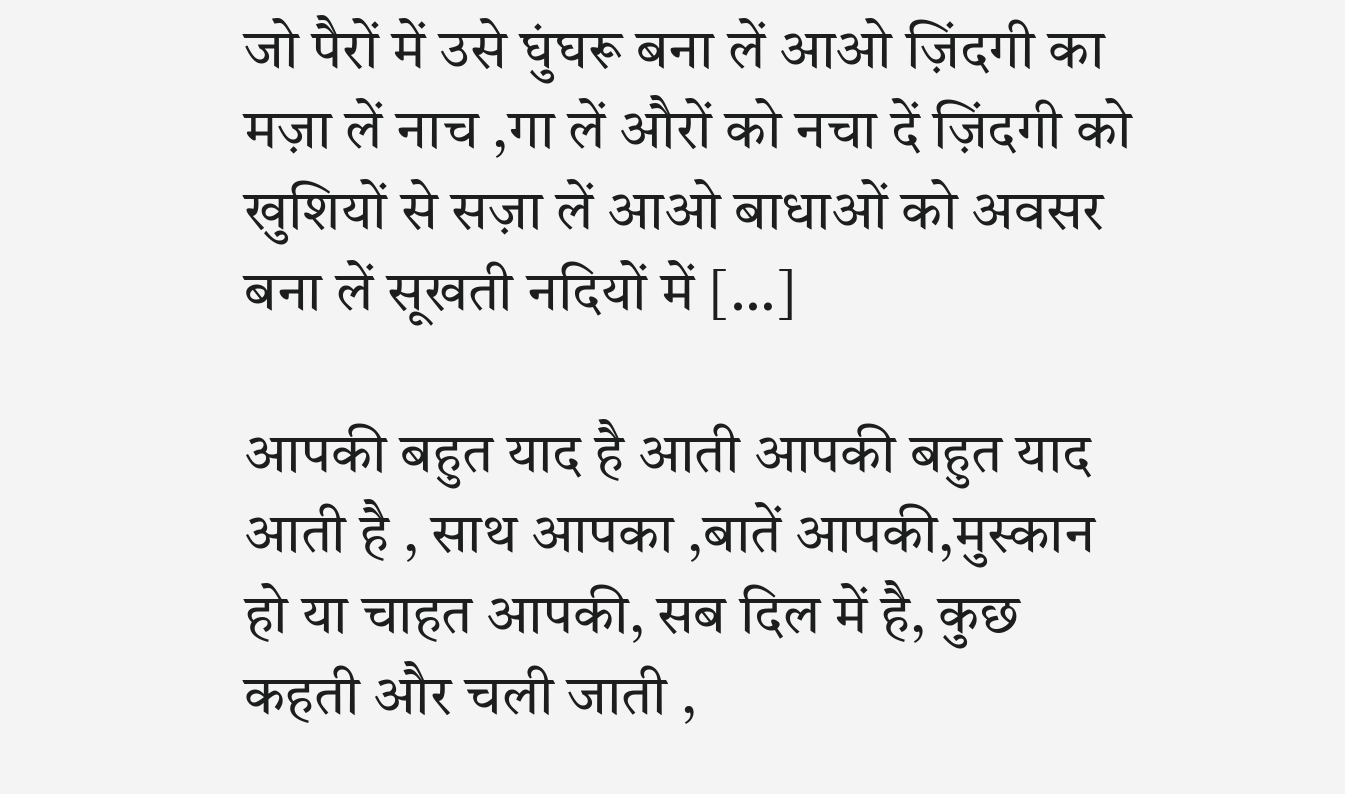जो पैरों में उसे घुंघरू बना लें आओ ज़िंदगी का मज़ा लें नाच ,गा लें औरों को नचा दें ज़िंदगी को खुशियों से सज़ा लें आओ बाधाओं को अवसर बना लें सूखती नदियों में […]

आपकी बहुत याद है आती आपकी बहुत याद आती है , साथ आपका ,बातें आपकी,मुस्कान हो या चाहत आपकी, सब दिल में है, कुछ कहती और चली जाती ,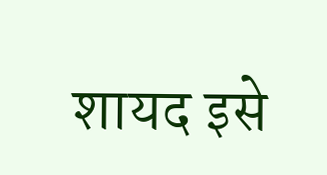शायद इसे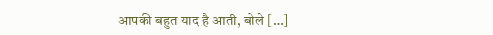आपकी बहुत याद है आती, बोले […]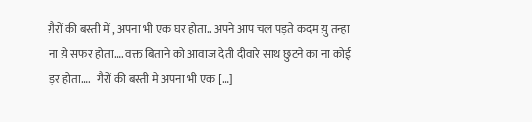ग़ैरों की बस्ती में , अपना भी एक घर होता.. अपने आप चल पड़ते कदम य़ु तन्हा ना य़े सफर होता…. वक्त बिताने को आवाज देती दीवारे साथ छुटने का ना कोई  ड़र होता….   गैरों की बस्ती मे अपना भी एक […]